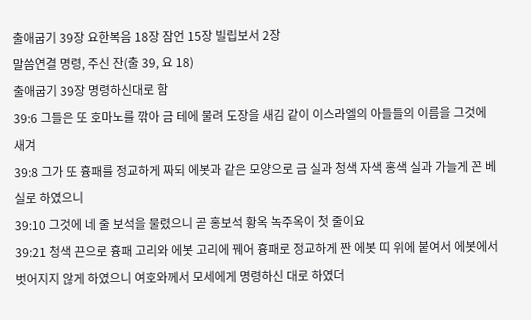출애굽기 39장 요한복음 18장 잠언 15장 빌립보서 2장
말씀연결 명령, 주신 잔(출 39, 요 18)
출애굽기 39장 명령하신대로 함
39:6 그들은 또 호마노를 깎아 금 테에 물려 도장을 새김 같이 이스라엘의 아들들의 이름을 그것에 새겨
39:8 그가 또 흉패를 정교하게 짜되 에봇과 같은 모양으로 금 실과 청색 자색 홍색 실과 가늘게 꼰 베 실로 하였으니
39:10 그것에 네 줄 보석을 물렸으니 곧 홍보석 황옥 녹주옥이 첫 줄이요
39:21 청색 끈으로 흉패 고리와 에봇 고리에 꿰어 흉패로 정교하게 짠 에봇 띠 위에 붙여서 에봇에서 벗어지지 않게 하였으니 여호와께서 모세에게 명령하신 대로 하였더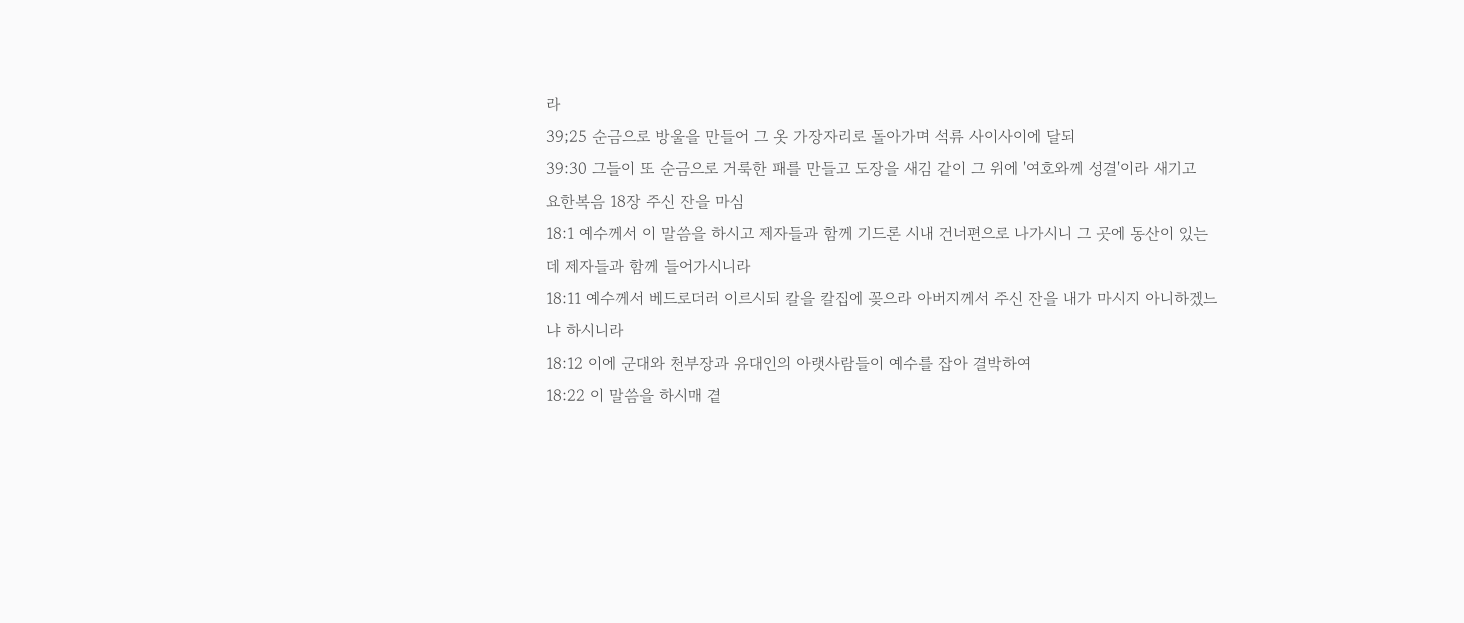라
39;25 순금으로 방울을 만들어 그 옷 가장자리로 돌아가며 석류 사이사이에 달되
39:30 그들이 또 순금으로 거룩한 패를 만들고 도장을 새김 같이 그 위에 '여호와께 성결'이라 새기고
요한복음 18장 주신 잔을 마심
18:1 예수께서 이 말씀을 하시고 제자들과 함께 기드론 시내 건너편으로 나가시니 그 곳에 동산이 있는데 제자들과 함께 들어가시니라
18:11 예수께서 베드로더러 이르시되 칼을 칼집에 꽂으라 아버지께서 주신 잔을 내가 마시지 아니하겠느냐 하시니라
18:12 이에 군대와 천부장과 유대인의 아랫사람들이 예수를 잡아 결박하여
18:22 이 말씀을 하시매 곁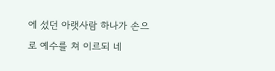에 섰던 아랫사람 하나가 손으로 예수를 쳐 이르되 네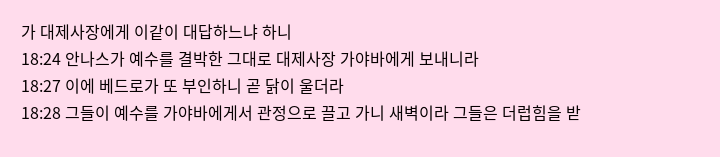가 대제사장에게 이같이 대답하느냐 하니
18:24 안나스가 예수를 결박한 그대로 대제사장 가야바에게 보내니라
18:27 이에 베드로가 또 부인하니 곧 닭이 울더라
18:28 그들이 예수를 가야바에게서 관정으로 끌고 가니 새벽이라 그들은 더럽힘을 받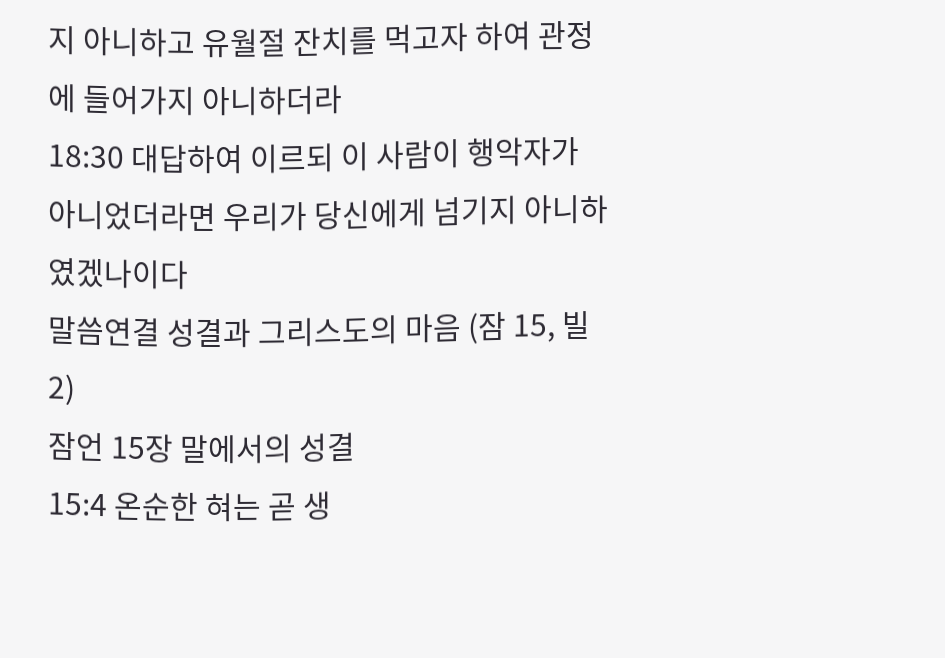지 아니하고 유월절 잔치를 먹고자 하여 관정에 들어가지 아니하더라
18:30 대답하여 이르되 이 사람이 행악자가 아니었더라면 우리가 당신에게 넘기지 아니하였겠나이다
말씀연결 성결과 그리스도의 마음 (잠 15, 빌 2)
잠언 15장 말에서의 성결
15:4 온순한 혀는 곧 생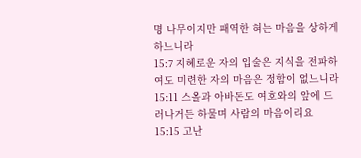명 나무이지만 패역한 혀는 마음을 상하게 하느니라
15:7 지혜로운 자의 입술은 지식을 전파하여도 미련한 자의 마음은 정함이 없느니라
15:11 스올과 아바돈도 여호와의 앞에 드러나거든 하물며 사람의 마음이리요
15:15 고난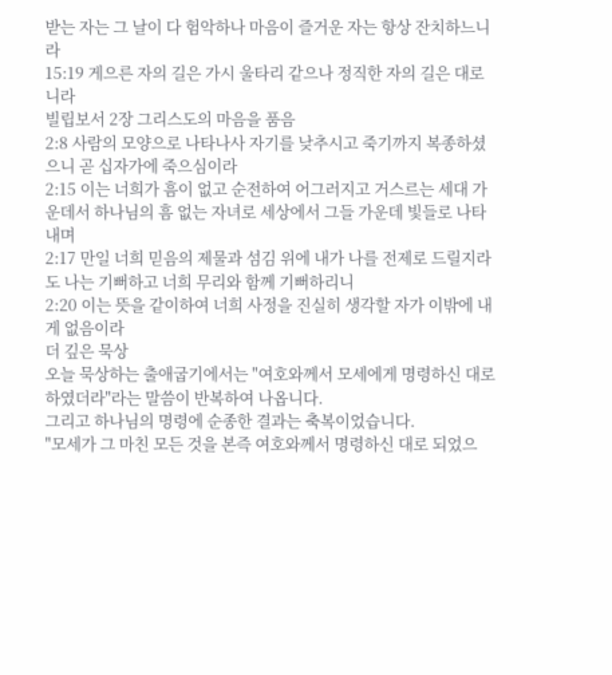받는 자는 그 날이 다 험악하나 마음이 즐거운 자는 항상 잔치하느니라
15:19 게으른 자의 길은 가시 울타리 같으나 정직한 자의 길은 대로니라
빌립보서 2장 그리스도의 마음을 품음
2:8 사람의 모양으로 나타나사 자기를 낮추시고 죽기까지 복종하셨으니 곧 십자가에 죽으심이라
2:15 이는 너희가 흠이 없고 순전하여 어그러지고 거스르는 세대 가운데서 하나님의 흠 없는 자녀로 세상에서 그들 가운데 빛들로 나타내며
2:17 만일 너희 믿음의 제물과 섬김 위에 내가 나를 전제로 드릴지라도 나는 기뻐하고 너희 무리와 함께 기뻐하리니
2:20 이는 뜻을 같이하여 너희 사정을 진실히 생각할 자가 이밖에 내게 없음이라
더 깊은 묵상
오늘 묵상하는 출애굽기에서는 "여호와께서 모세에게 명령하신 대로 하였더라"라는 말씀이 반복하여 나옵니다.
그리고 하나님의 명령에 순종한 결과는 축복이었습니다.
"모세가 그 마친 모든 것을 본즉 여호와께서 명령하신 대로 되었으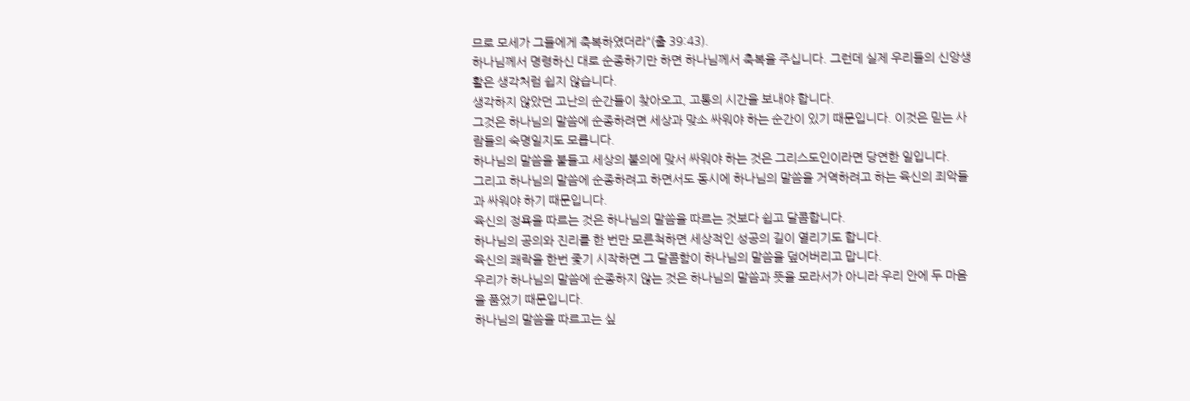므로 모세가 그들에게 축복하였더라"(출 39:43).
하나님께서 명령하신 대로 순종하기만 하면 하나님께서 축복을 주십니다. 그런데 실제 우리들의 신앙생활은 생각처럼 쉽지 않습니다.
생각하지 않았던 고난의 순간들이 찾아오고, 고통의 시간을 보내야 합니다.
그것은 하나님의 말씀에 순종하려면 세상과 맞소 싸워야 하는 순간이 있기 때문입니다. 이것은 믿는 사람들의 숙명일지도 모릅니다.
하나님의 말씀을 붙들고 세상의 불의에 맞서 싸워야 하는 것은 그리스도인이라면 당연한 일입니다.
그리고 하나님의 말씀에 순종하려고 하면서도 동시에 하나님의 말씀을 거역하려고 하는 육신의 죄악들과 싸워야 하기 때문입니다.
육신의 정욕을 따르는 것은 하나님의 말씀을 따르는 것보다 쉽고 달콤합니다.
하나님의 공의와 진리를 한 번만 모른척하면 세상적인 성공의 길이 열리기도 합니다.
육신의 쾌락을 한번 좇기 시작하면 그 달콤함이 하나님의 말씀을 덮어버리고 맙니다.
우리가 하나님의 말씀에 순종하지 않는 것은 하나님의 말씀과 뜻을 모라서가 아니라 우리 안에 두 마음을 품었기 때문입니다.
하나님의 말씀을 따르고는 싶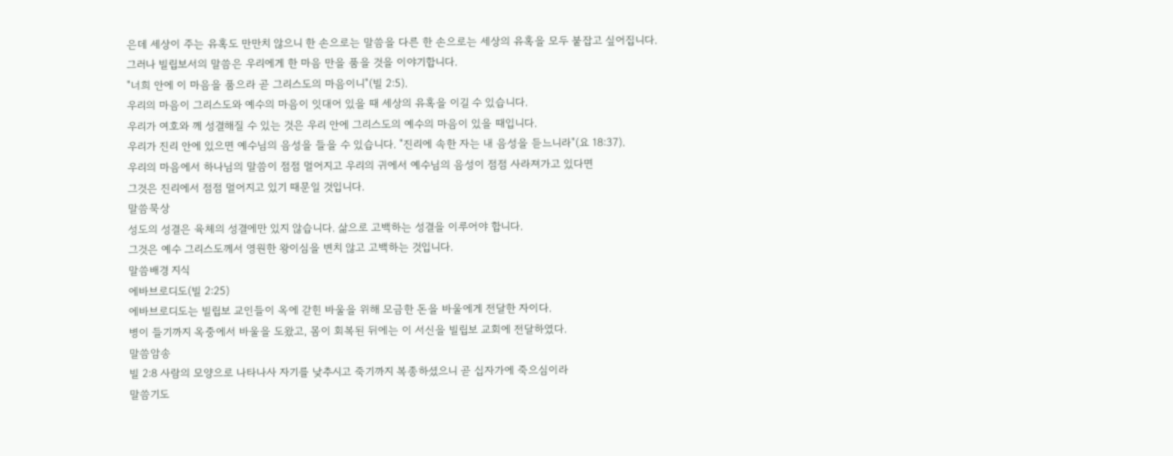은데 세상이 주는 유혹도 만만치 않으니 한 손으로는 말씀을 다른 한 손으로는 세상의 유혹을 모두 붙잡고 싶어집니다.
그러나 빌립보서의 말씀은 우리에게 한 마음 만을 품을 것을 이야기합니다.
"너희 안에 이 마음을 품으라 곧 그리스도의 마음이니"(빌 2:5).
우리의 마음이 그리스도와 예수의 마음이 잇대어 있을 때 세상의 유혹을 이길 수 있습니다.
우리가 여호와 께 성결해질 수 있는 것은 우리 안에 그리스도의 예수의 마음이 있을 때입니다.
우리가 진리 안에 있으면 예수님의 음성을 들을 수 있습니다. "진리에 속한 자는 내 음성을 듣느니라"(요 18:37).
우리의 마음에서 하나님의 말씀이 점점 멀어지고 우리의 귀에서 예수님의 음성이 점점 사라져가고 있다면
그것은 진리에서 점점 멀어지고 있기 때문일 것입니다.
말씀묵상
성도의 성결은 육체의 성결에만 있지 않습니다. 삶으로 고백하는 성결을 이루어야 합니다.
그것은 예수 그리스도께서 영원한 왕이심을 변치 않고 고백하는 것입니다.
말씀배경 지식
에바브로디도(빌 2:25)
에바브로디도는 빌립보 교인들이 옥에 갇힌 바울을 위해 모금한 돈을 바울에게 전달한 자이다.
병이 들기까지 옥중에서 바울을 도왔고, 몸이 회복된 뒤에는 이 서신을 빌립보 교회에 전달하였다.
말씀암송
빌 2:8 사람의 모양으로 나타나사 자기를 낮추시고 죽기까지 복종하셨으니 곧 십자가에 죽으심이라
말씀기도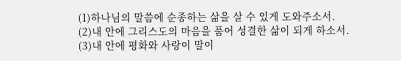(1)하나님의 말씀에 순종하는 삶을 살 수 있게 도와주소서.
(2)내 안에 그리스도의 마음을 품어 성결한 삶이 되게 하소서.
(3)내 안에 평화와 사랑이 말이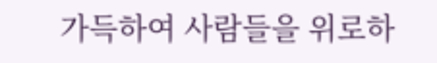가득하여 사람들을 위로하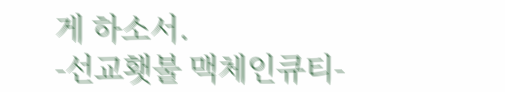게 하소서.
-선교횃불 맥체인큐티-